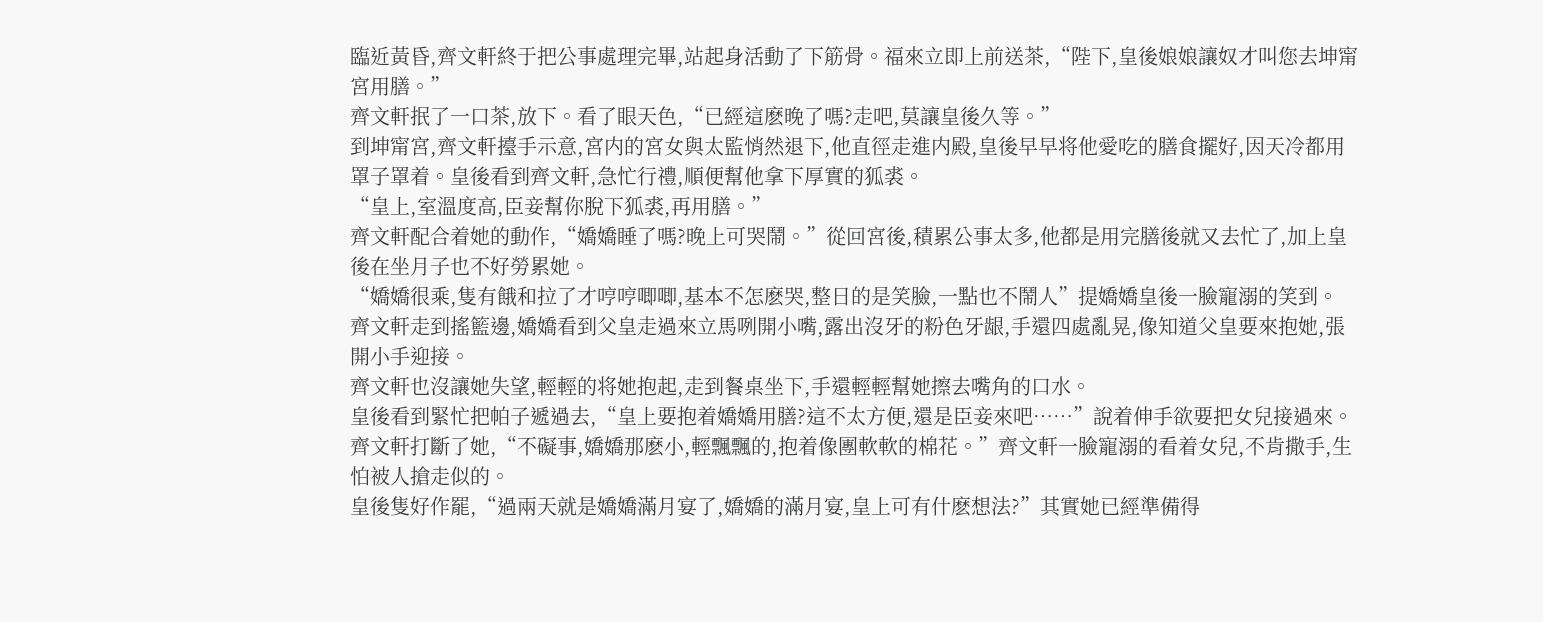臨近黃昏,齊文軒終于把公事處理完畢,站起身活動了下筋骨。福來立即上前送茶,“陛下,皇後娘娘讓奴才叫您去坤甯宮用膳。”
齊文軒抿了一口茶,放下。看了眼天色,“已經這麽晚了嗎?走吧,莫讓皇後久等。”
到坤甯宮,齊文軒擡手示意,宮内的宮女與太監悄然退下,他直徑走進内殿,皇後早早将他愛吃的膳食擺好,因天冷都用罩子罩着。皇後看到齊文軒,急忙行禮,順便幫他拿下厚實的狐裘。
“皇上,室溫度高,臣妾幫你脫下狐裘,再用膳。”
齊文軒配合着她的動作,“嬌嬌睡了嗎?晚上可哭鬧。”從回宮後,積累公事太多,他都是用完膳後就又去忙了,加上皇後在坐月子也不好勞累她。
“嬌嬌很乘,隻有餓和拉了才哼哼唧唧,基本不怎麽哭,整日的是笑臉,一點也不鬧人”提嬌嬌皇後一臉寵溺的笑到。
齊文軒走到搖籃邊,嬌嬌看到父皇走過來立馬咧開小嘴,露出沒牙的粉色牙龈,手還四處亂晃,像知道父皇要來抱她,張開小手迎接。
齊文軒也沒讓她失望,輕輕的将她抱起,走到餐桌坐下,手還輕輕幫她擦去嘴角的口水。
皇後看到緊忙把帕子遞過去,“皇上要抱着嬌嬌用膳?這不太方便,還是臣妾來吧……”說着伸手欲要把女兒接過來。
齊文軒打斷了她,“不礙事,嬌嬌那麽小,輕飄飄的,抱着像團軟軟的棉花。”齊文軒一臉寵溺的看着女兒,不肯撒手,生怕被人搶走似的。
皇後隻好作罷,“過兩天就是嬌嬌滿月宴了,嬌嬌的滿月宴,皇上可有什麽想法?”其實她已經準備得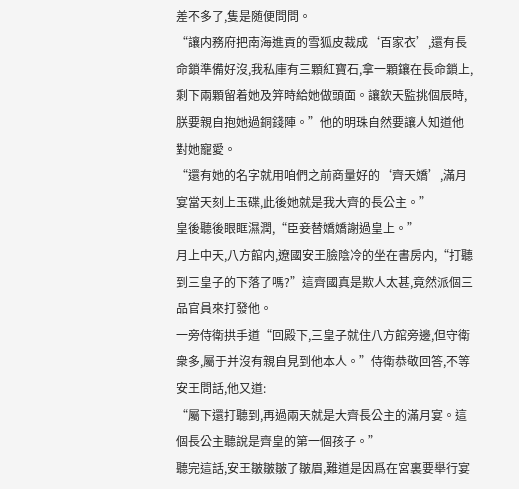差不多了,隻是随便問問。
“讓内務府把南海進貢的雪狐皮裁成‘百家衣’,還有長命鎖準備好沒,我私庫有三顆紅寶石,拿一顆鑲在長命鎖上,剩下兩顆留着她及笄時給她做頭面。讓欽天監挑個辰時,朕要親自抱她過銅錢陣。”他的明珠自然要讓人知道他對她寵愛。
“還有她的名字就用咱們之前商量好的‘齊天嬌’,滿月宴當天刻上玉碟,此後她就是我大齊的長公主。”
皇後聽後眼眶濕潤,“臣妾替嬌嬌謝過皇上。”
月上中天,八方館内,遼國安王臉陰冷的坐在書房内,“打聽到三皇子的下落了嗎?”這齊國真是欺人太甚,竟然派個三品官員來打發他。
一旁侍衛拱手道“回殿下,三皇子就住八方館旁邊,但守衛衆多,屬于并沒有親自見到他本人。”侍衛恭敬回答,不等安王問話,他又道:
“屬下還打聽到,再過兩天就是大齊長公主的滿月宴。這個長公主聽說是齊皇的第一個孩子。”
聽完這話,安王皺皺皺了皺眉,難道是因爲在宮裏要舉行宴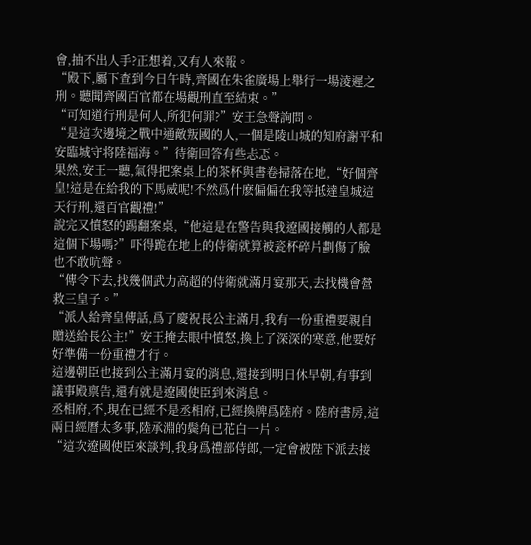會,抽不出人手?正想着,又有人來報。
“殿下,屬下查到今日午時,齊國在朱雀廣場上舉行一場淩遲之刑。聽聞齊國百官都在場觀刑直至結束。”
“可知道行刑是何人,所犯何罪?”安王急聲詢問。
“是這次邊境之戰中通敵叛國的人,一個是陵山城的知府謝平和安臨城守将陸福海。”待衛回答有些忐忑。
果然,安王一聽,氣得把案桌上的茶杯與書卷掃落在地,“好個齊皇!這是在給我的下馬威呢!不然爲什麽偏偏在我等抵達皇城這天行刑,還百官觀禮!”
說完又憤怒的踢翻案桌,“他這是在警告與我遼國接觸的人都是這個下場嗎?”吓得跪在地上的侍衛就算被瓷杯碎片劃傷了臉也不敢吭聲。
“傳令下去,找幾個武力高超的侍衛就滿月宴那天,去找機會營救三皇子。”
“派人給齊皇傳話,爲了慶祝長公主滿月,我有一份重禮要親自贈送給長公主!”安王掩去眼中憤怒,換上了深深的寒意,他要好好準備一份重禮才行。
這邊朝臣也接到公主滿月宴的消息,還接到明日休早朝,有事到議事殿禀告,還有就是遼國使臣到來消息。
丞相府,不,現在已經不是丞相府,已經換牌爲陸府。陸府書房,這兩日經曆太多事,陸承淵的鬓角已花白一片。
“這次遼國使臣來談判,我身爲禮部侍郎,一定會被陛下派去接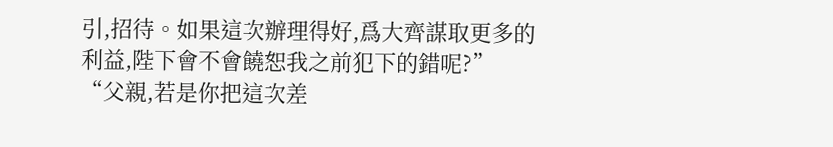引,招待。如果這次辦理得好,爲大齊謀取更多的利益,陛下會不會饒恕我之前犯下的錯呢?”
“父親,若是你把這次差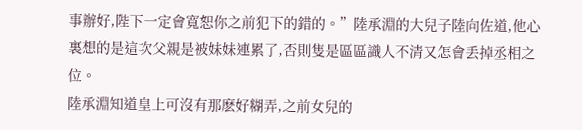事辦好,陛下一定會寬恕你之前犯下的錯的。”陸承淵的大兒子陸向佐道,他心裏想的是這次父親是被妹妹連累了,否則隻是區區識人不清又怎會丢掉丞相之位。
陸承淵知道皇上可沒有那麽好糊弄,之前女兒的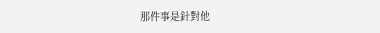那件事是針對他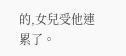的,女兒受他連累了。